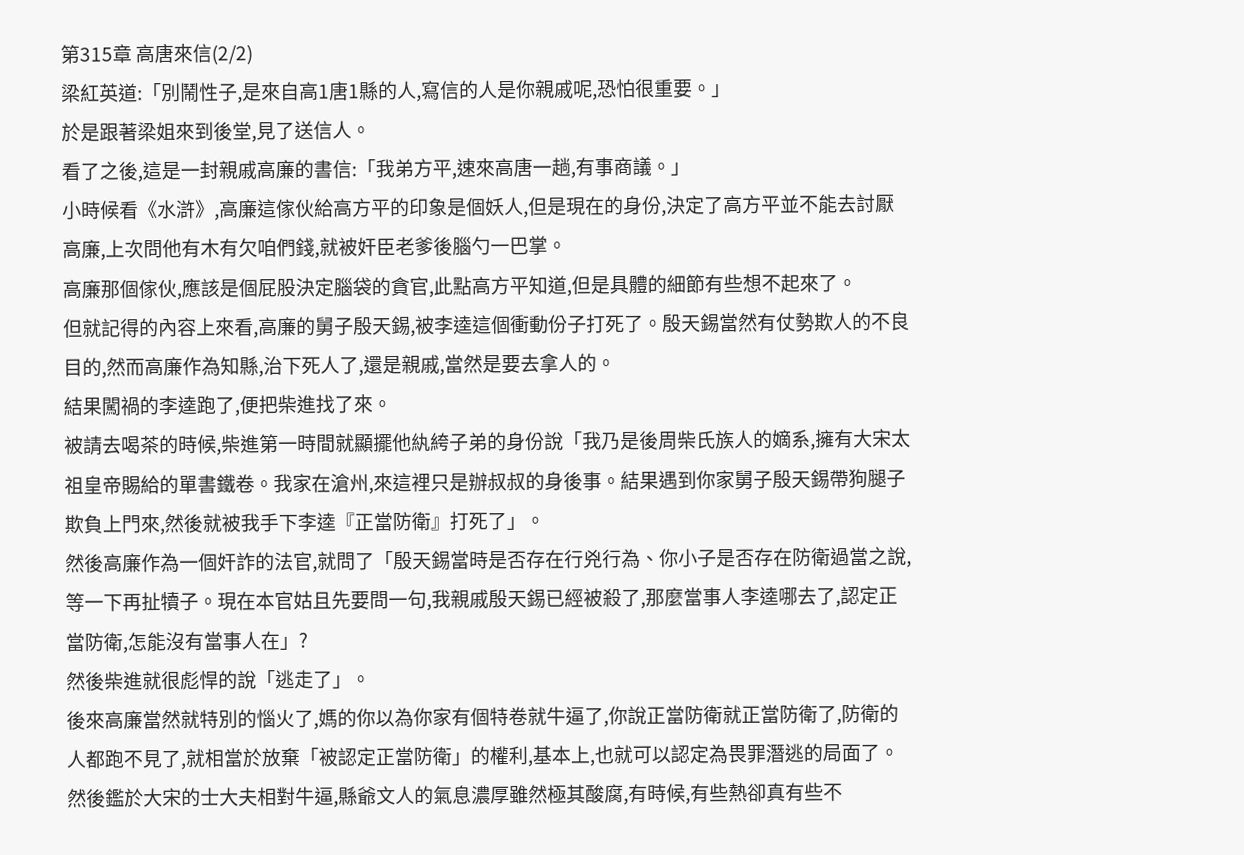第315章 高唐來信(2/2)
梁紅英道:「別鬧性子,是來自高1唐1縣的人,寫信的人是你親戚呢,恐怕很重要。」
於是跟著梁姐來到後堂,見了送信人。
看了之後,這是一封親戚高廉的書信:「我弟方平,速來高唐一趟,有事商議。」
小時候看《水滸》,高廉這傢伙給高方平的印象是個妖人,但是現在的身份,決定了高方平並不能去討厭高廉,上次問他有木有欠咱們錢,就被奸臣老爹後腦勺一巴掌。
高廉那個傢伙,應該是個屁股決定腦袋的貪官,此點高方平知道,但是具體的細節有些想不起來了。
但就記得的內容上來看,高廉的舅子殷天錫,被李逵這個衝動份子打死了。殷天錫當然有仗勢欺人的不良目的,然而高廉作為知縣,治下死人了,還是親戚,當然是要去拿人的。
結果闖禍的李逵跑了,便把柴進找了來。
被請去喝茶的時候,柴進第一時間就顯擺他紈絝子弟的身份說「我乃是後周柴氏族人的嫡系,擁有大宋太祖皇帝賜給的單書鐵卷。我家在滄州,來這裡只是辦叔叔的身後事。結果遇到你家舅子殷天錫帶狗腿子欺負上門來,然後就被我手下李逵『正當防衛』打死了」。
然後高廉作為一個奸詐的法官,就問了「殷天錫當時是否存在行兇行為、你小子是否存在防衛過當之說,等一下再扯犢子。現在本官姑且先要問一句,我親戚殷天錫已經被殺了,那麼當事人李逵哪去了,認定正當防衛,怎能沒有當事人在」?
然後柴進就很彪悍的說「逃走了」。
後來高廉當然就特別的惱火了,媽的你以為你家有個特卷就牛逼了,你說正當防衛就正當防衛了,防衛的人都跑不見了,就相當於放棄「被認定正當防衛」的權利,基本上,也就可以認定為畏罪潛逃的局面了。
然後鑑於大宋的士大夫相對牛逼,縣爺文人的氣息濃厚雖然極其酸腐,有時候,有些熱卻真有些不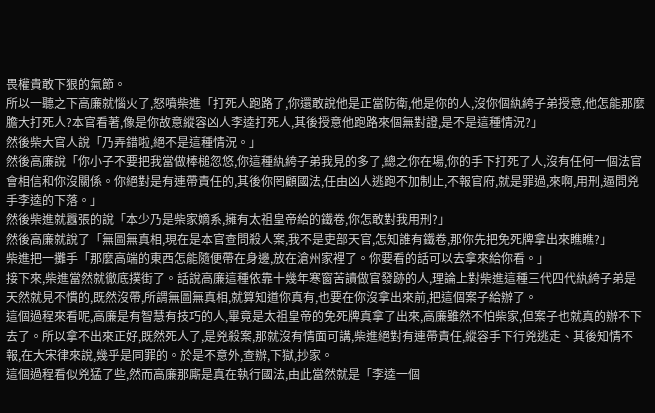畏權貴敢下狠的氣節。
所以一聽之下高廉就惱火了,怒噴柴進「打死人跑路了,你還敢說他是正當防衛,他是你的人,沒你個紈絝子弟授意,他怎能那麼膽大打死人?本官看著,像是你故意縱容凶人李逵打死人,其後授意他跑路來個無對證,是不是這種情況?」
然後柴大官人說「乃弄錯啦,絕不是這種情況。」
然後高廉說「你小子不要把我當做棒槌忽悠,你這種紈絝子弟我見的多了,總之你在場,你的手下打死了人,沒有任何一個法官會相信和你沒關係。你絕對是有連帶責任的,其後你罔顧國法,任由凶人逃跑不加制止,不報官府,就是罪過,來啊,用刑,逼問兇手李逵的下落。」
然後柴進就囂張的說「本少乃是柴家嫡系,擁有太祖皇帝給的鐵卷,你怎敢對我用刑?」
然後高廉就說了「無圖無真相,現在是本官查問殺人案,我不是吏部天官,怎知誰有鐵卷,那你先把免死牌拿出來瞧瞧?」
柴進把一攤手「那麼高端的東西怎能隨便帶在身邊,放在滄州家裡了。你要看的話可以去拿來給你看。」
接下來,柴進當然就徹底撲街了。話說高廉這種依靠十幾年寒窗苦讀做官發跡的人,理論上對柴進這種三代四代紈絝子弟是天然就見不慣的,既然沒帶,所謂無圖無真相,就算知道你真有,也要在你沒拿出來前,把這個案子給辦了。
這個過程來看呢,高廉是有智慧有技巧的人,畢竟是太祖皇帝的免死牌真拿了出來,高廉雖然不怕柴家,但案子也就真的辦不下去了。所以拿不出來正好,既然死人了,是兇殺案,那就沒有情面可講,柴進絕對有連帶責任,縱容手下行兇逃走、其後知情不報,在大宋律來說,幾乎是同罪的。於是不意外,查辦,下獄,抄家。
這個過程看似兇猛了些,然而高廉那廝是真在執行國法,由此當然就是「李逵一個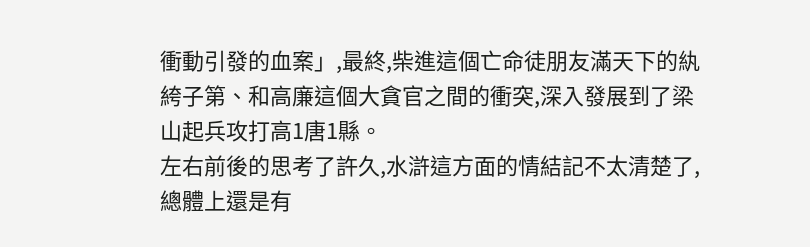衝動引發的血案」,最終,柴進這個亡命徒朋友滿天下的紈絝子第、和高廉這個大貪官之間的衝突,深入發展到了梁山起兵攻打高1唐1縣。
左右前後的思考了許久,水滸這方面的情結記不太清楚了,總體上還是有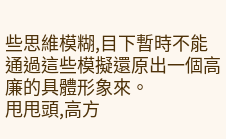些思維模糊,目下暫時不能通過這些模擬還原出一個高廉的具體形象來。
甩甩頭,高方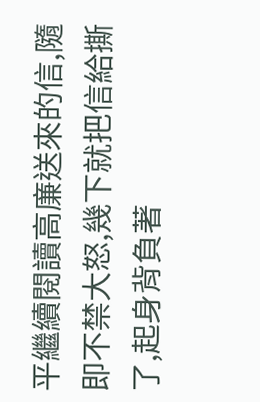平繼續閱讀高廉送來的信,隨即不禁大怒,幾下就把信給撕了,起身背負著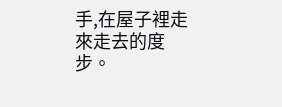手,在屋子裡走來走去的度步。